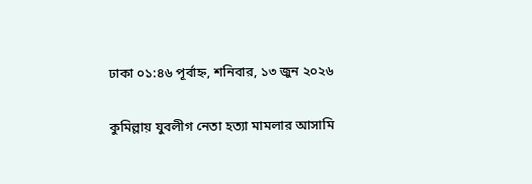ঢাকা ০১:৪৬ পূর্বাহ্ন, শনিবার, ১৩ জুন ২০২৬

কুমিল্লায় যুবলীগ নেতা হত্যা মামলার আসামি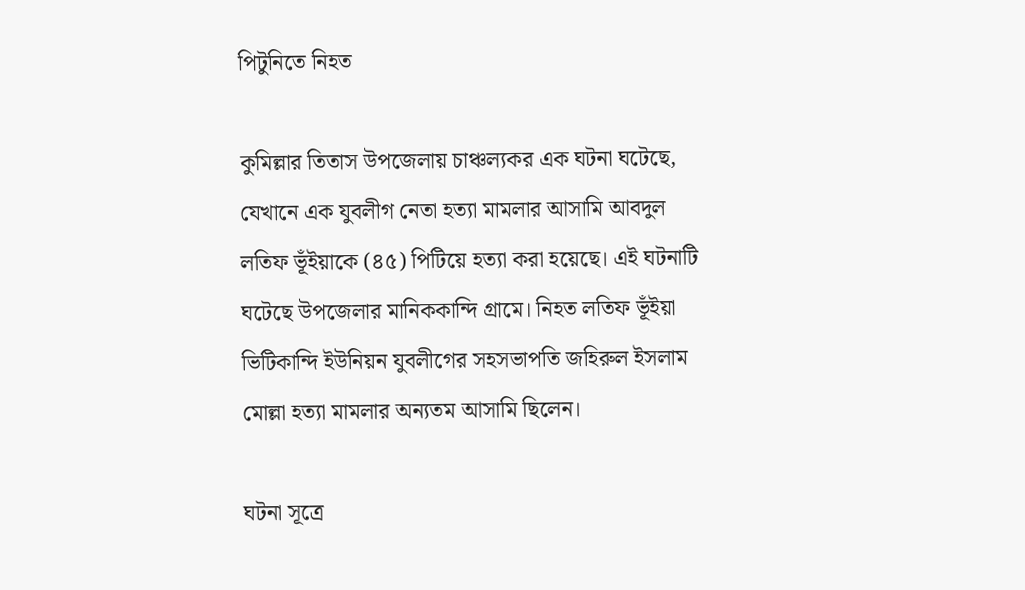পিটুনিতে নিহত

কুমিল্লার তিতাস উপজেলায় চাঞ্চল্যকর এক ঘটনা ঘটেছে, যেখানে এক যুবলীগ নেতা হত্যা মামলার আসামি আবদুল লতিফ ভূঁইয়াকে (৪৫) পিটিয়ে হত্যা করা হয়েছে। এই ঘটনাটি ঘটেছে উপজেলার মানিককান্দি গ্রামে। নিহত লতিফ ভূঁইয়া ভিটিকান্দি ইউনিয়ন যুবলীগের সহসভাপতি জহিরুল ইসলাম মোল্লা হত্যা মামলার অন্যতম আসামি ছিলেন।

ঘটনা সূত্রে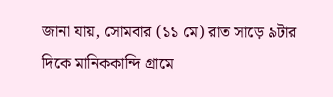জানা যায়, সোমবার (১১ মে) রাত সাড়ে ৯টার দিকে মানিককান্দি গ্রামে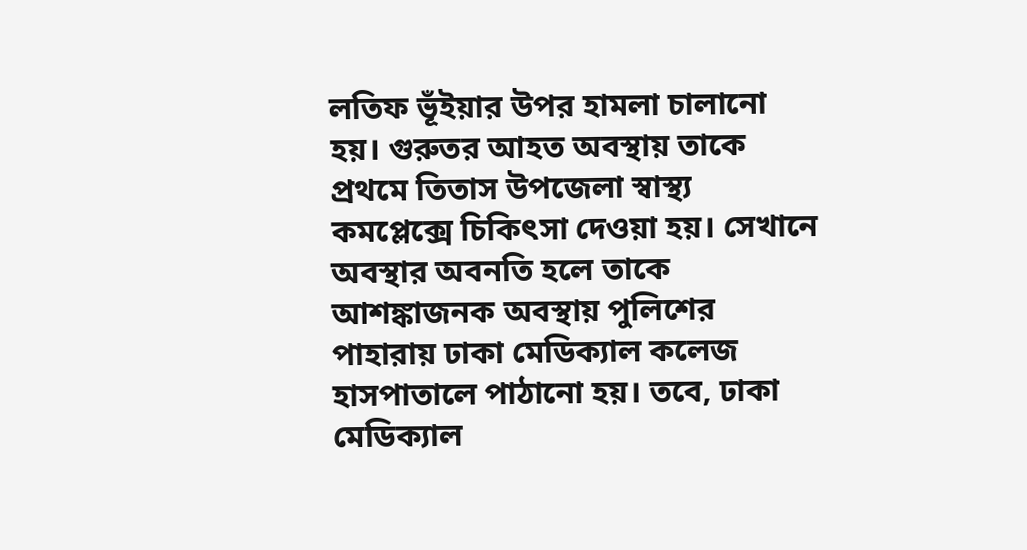লতিফ ভূঁইয়ার উপর হামলা চালানো হয়। গুরুতর আহত অবস্থায় তাকে প্রথমে তিতাস উপজেলা স্বাস্থ্য কমপ্লেক্সে চিকিৎসা দেওয়া হয়। সেখানে অবস্থার অবনতি হলে তাকে আশঙ্কাজনক অবস্থায় পুলিশের পাহারায় ঢাকা মেডিক্যাল কলেজ হাসপাতালে পাঠানো হয়। তবে, ঢাকা মেডিক্যাল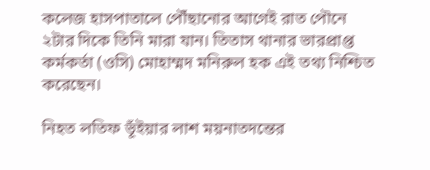কলেজ হাসপাতালে পৌঁছানোর আগেই রাত পৌনে ২টার দিকে তিনি মারা যান। তিতাস থানার ভারপ্রাপ্ত কর্মকর্তা (ওসি) মোহাম্মদ মনিরুল হক এই তথ্য নিশ্চিত করেছেন।

নিহত লতিফ ভূঁইয়ার লাশ ময়নাতদন্তের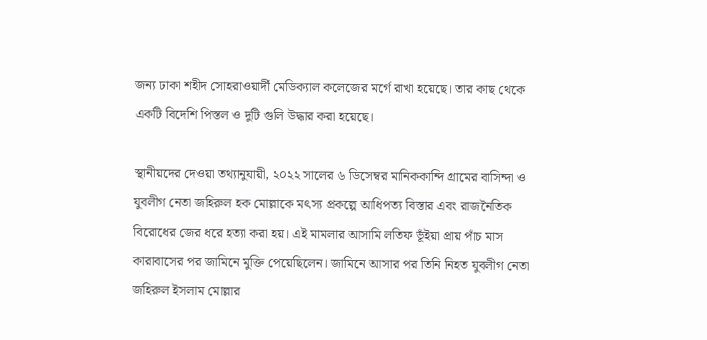জন্য ঢাকা শহীদ সোহরাওয়ার্দী মেডিক্যাল কলেজের মর্গে রাখা হয়েছে। তার কাছ থেকে একটি বিদেশি পিস্তল ও দুটি গুলি উদ্ধার করা হয়েছে।

স্থানীয়দের দেওয়া তথ্যানুযায়ী, ২০২২ সালের ৬ ডিসেম্বর মানিককান্দি গ্রামের বাসিন্দা ও যুবলীগ নেতা জহিরুল হক মোল্লাকে মৎস্য প্রকল্পে আধিপত্য বিস্তার এবং রাজনৈতিক বিরোধের জের ধরে হত্যা করা হয়। এই মামলার আসামি লতিফ ভূঁইয়া প্রায় পাঁচ মাস কারাবাসের পর জামিনে মুক্তি পেয়েছিলেন। জামিনে আসার পর তিনি নিহত যুবলীগ নেতা জহিরুল ইসলাম মোল্লার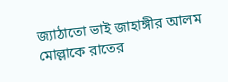জ্যাঠাতো ভাই জাহাঙ্গীর আলম মোল্লাকে রাতের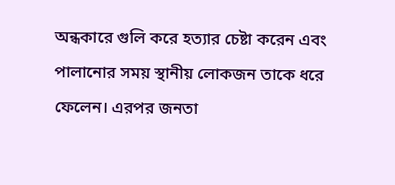অন্ধকারে গুলি করে হত্যার চেষ্টা করেন এবং পালানোর সময় স্থানীয় লোকজন তাকে ধরে ফেলেন। এরপর জনতা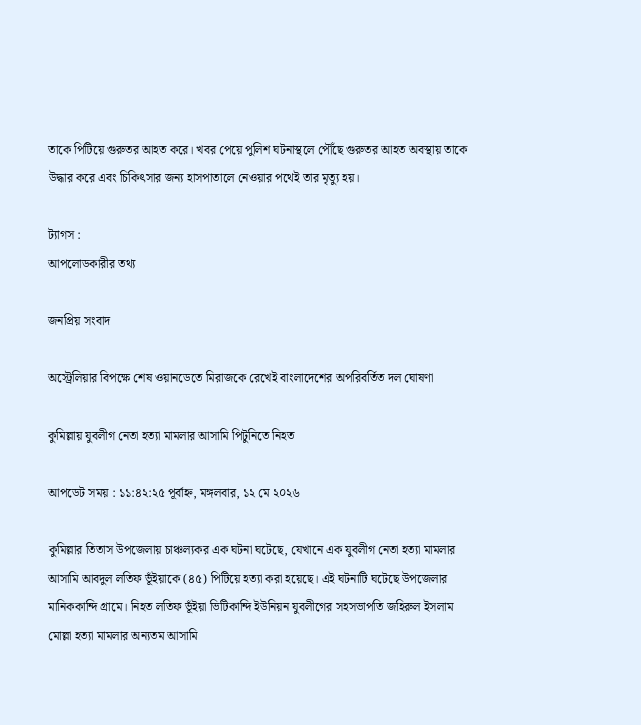তাকে পিটিয়ে গুরুতর আহত করে। খবর পেয়ে পুলিশ ঘটনাস্থলে পৌঁছে গুরুতর আহত অবস্থায় তাকে উদ্ধার করে এবং চিকিৎসার জন্য হাসপাতালে নেওয়ার পথেই তার মৃত্যু হয়।

ট্যাগস :
আপলোডকারীর তথ্য

জনপ্রিয় সংবাদ

অস্ট্রেলিয়ার বিপক্ষে শেষ ওয়ানডেতে মিরাজকে রেখেই বাংলাদেশের অপরিবর্তিত দল ঘোষণা

কুমিল্লায় যুবলীগ নেতা হত্যা মামলার আসামি পিটুনিতে নিহত

আপডেট সময় : ১১:৪২:২৫ পূর্বাহ্ন, মঙ্গলবার, ১২ মে ২০২৬

কুমিল্লার তিতাস উপজেলায় চাঞ্চল্যকর এক ঘটনা ঘটেছে, যেখানে এক যুবলীগ নেতা হত্যা মামলার আসামি আবদুল লতিফ ভূঁইয়াকে (৪৫) পিটিয়ে হত্যা করা হয়েছে। এই ঘটনাটি ঘটেছে উপজেলার মানিককান্দি গ্রামে। নিহত লতিফ ভূঁইয়া ভিটিকান্দি ইউনিয়ন যুবলীগের সহসভাপতি জহিরুল ইসলাম মোল্লা হত্যা মামলার অন্যতম আসামি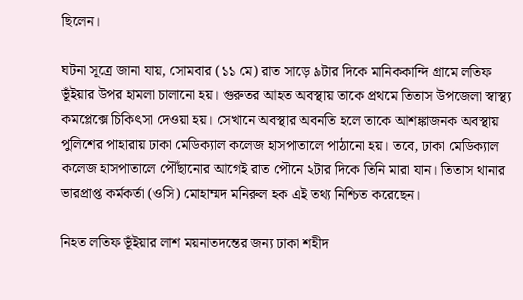ছিলেন।

ঘটনা সূত্রে জানা যায়, সোমবার (১১ মে) রাত সাড়ে ৯টার দিকে মানিককান্দি গ্রামে লতিফ ভূঁইয়ার উপর হামলা চালানো হয়। গুরুতর আহত অবস্থায় তাকে প্রথমে তিতাস উপজেলা স্বাস্থ্য কমপ্লেক্সে চিকিৎসা দেওয়া হয়। সেখানে অবস্থার অবনতি হলে তাকে আশঙ্কাজনক অবস্থায় পুলিশের পাহারায় ঢাকা মেডিক্যাল কলেজ হাসপাতালে পাঠানো হয়। তবে, ঢাকা মেডিক্যাল কলেজ হাসপাতালে পৌঁছানোর আগেই রাত পৌনে ২টার দিকে তিনি মারা যান। তিতাস থানার ভারপ্রাপ্ত কর্মকর্তা (ওসি) মোহাম্মদ মনিরুল হক এই তথ্য নিশ্চিত করেছেন।

নিহত লতিফ ভূঁইয়ার লাশ ময়নাতদন্তের জন্য ঢাকা শহীদ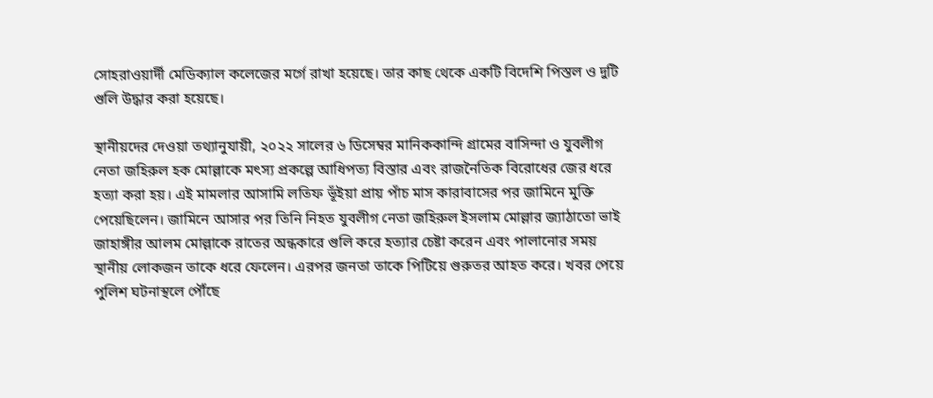সোহরাওয়ার্দী মেডিক্যাল কলেজের মর্গে রাখা হয়েছে। তার কাছ থেকে একটি বিদেশি পিস্তল ও দুটি গুলি উদ্ধার করা হয়েছে।

স্থানীয়দের দেওয়া তথ্যানুযায়ী, ২০২২ সালের ৬ ডিসেম্বর মানিককান্দি গ্রামের বাসিন্দা ও যুবলীগ নেতা জহিরুল হক মোল্লাকে মৎস্য প্রকল্পে আধিপত্য বিস্তার এবং রাজনৈতিক বিরোধের জের ধরে হত্যা করা হয়। এই মামলার আসামি লতিফ ভূঁইয়া প্রায় পাঁচ মাস কারাবাসের পর জামিনে মুক্তি পেয়েছিলেন। জামিনে আসার পর তিনি নিহত যুবলীগ নেতা জহিরুল ইসলাম মোল্লার জ্যাঠাতো ভাই জাহাঙ্গীর আলম মোল্লাকে রাতের অন্ধকারে গুলি করে হত্যার চেষ্টা করেন এবং পালানোর সময় স্থানীয় লোকজন তাকে ধরে ফেলেন। এরপর জনতা তাকে পিটিয়ে গুরুতর আহত করে। খবর পেয়ে পুলিশ ঘটনাস্থলে পৌঁছে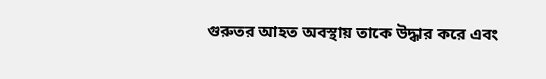গুরুতর আহত অবস্থায় তাকে উদ্ধার করে এবং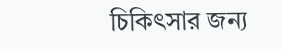চিকিৎসার জন্য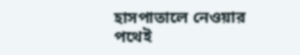হাসপাতালে নেওয়ার পথেই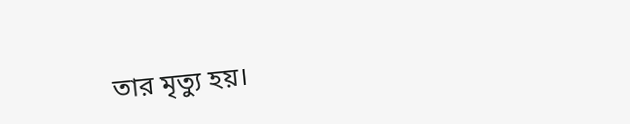তার মৃত্যু হয়।